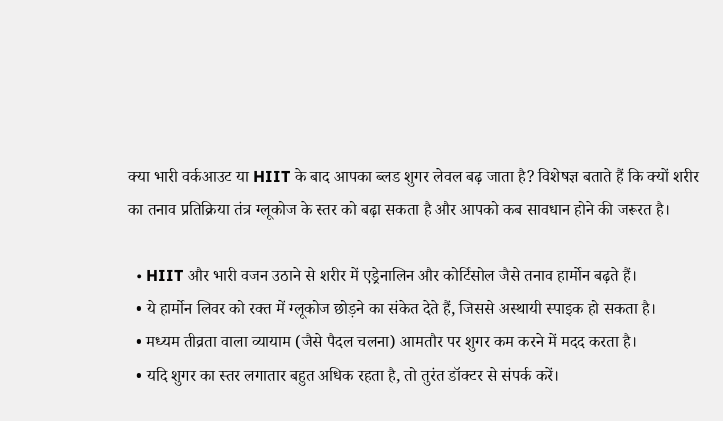क्या भारी वर्कआउट या HIIT के बाद आपका ब्लड शुगर लेवल बढ़ जाता है? विशेषज्ञ बताते हैं कि क्यों शरीर का तनाव प्रतिक्रिया तंत्र ग्लूकोज के स्तर को बढ़ा सकता है और आपको कब सावधान होने की जरूरत है।

  • HIIT और भारी वजन उठाने से शरीर में एड्रेनालिन और कोर्टिसोल जैसे तनाव हार्मोन बढ़ते हैं।
  • ये हार्मोन लिवर को रक्त में ग्लूकोज छोड़ने का संकेत देते हैं, जिससे अस्थायी स्पाइक हो सकता है।
  • मध्यम तीव्रता वाला व्यायाम (जैसे पैदल चलना) आमतौर पर शुगर कम करने में मदद करता है।
  • यदि शुगर का स्तर लगातार बहुत अधिक रहता है, तो तुरंत डॉक्टर से संपर्क करें।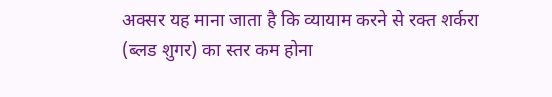अक्सर यह माना जाता है कि व्यायाम करने से रक्त शर्करा (ब्लड शुगर) का स्तर कम होना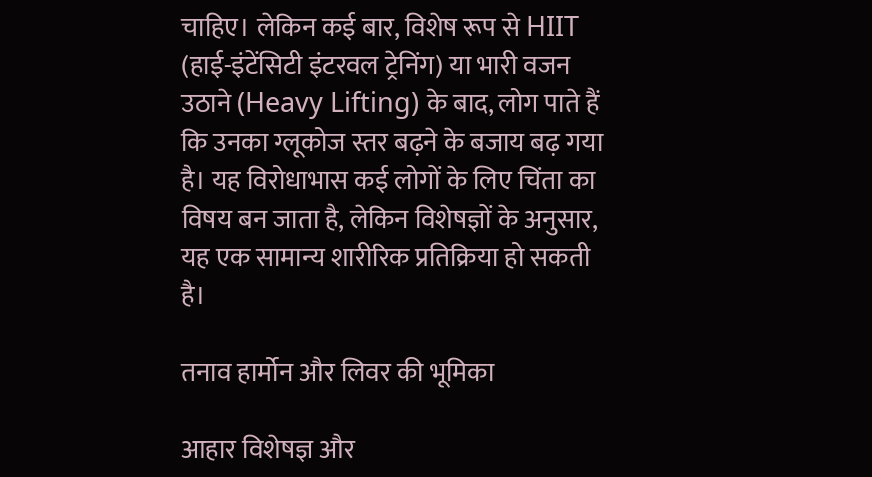चाहिए। लेकिन कई बार, विशेष रूप से HIIT (हाई-इंटेंसिटी इंटरवल ट्रेनिंग) या भारी वजन उठाने (Heavy Lifting) के बाद, लोग पाते हैं कि उनका ग्लूकोज स्तर बढ़ने के बजाय बढ़ गया है। यह विरोधाभास कई लोगों के लिए चिंता का विषय बन जाता है, लेकिन विशेषज्ञों के अनुसार, यह एक सामान्य शारीरिक प्रतिक्रिया हो सकती है।

तनाव हार्मोन और लिवर की भूमिका

आहार विशेषज्ञ और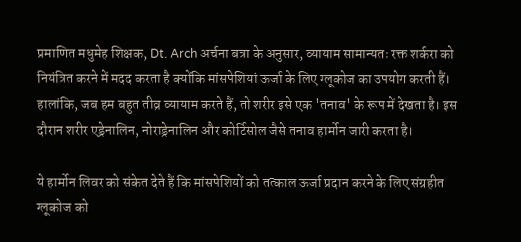प्रमाणित मधुमेह शिक्षक, Dt. Arch अर्चना बत्रा के अनुसार, व्यायाम सामान्यतः रक्त शर्करा को नियंत्रित करने में मदद करता है क्योंकि मांसपेशियां ऊर्जा के लिए ग्लूकोज का उपयोग करती हैं। हालांकि, जब हम बहुत तीव्र व्यायाम करते हैं, तो शरीर इसे एक 'तनाव' के रूप में देखता है। इस दौरान शरीर एड्रेनालिन, नोराड्रेनालिन और कोर्टिसोल जैसे तनाव हार्मोन जारी करता है।

ये हार्मोन लिवर को संकेत देते हैं कि मांसपेशियों को तत्काल ऊर्जा प्रदान करने के लिए संग्रहीत ग्लूकोज को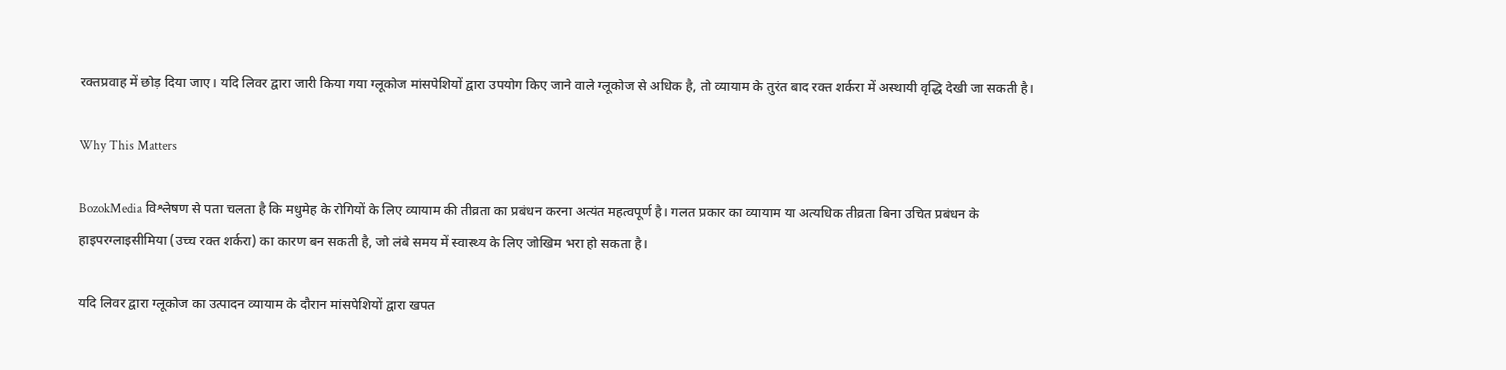रक्तप्रवाह में छोड़ दिया जाए। यदि लिवर द्वारा जारी किया गया ग्लूकोज मांसपेशियों द्वारा उपयोग किए जाने वाले ग्लूकोज से अधिक है, तो व्यायाम के तुरंत बाद रक्त शर्करा में अस्थायी वृद्धि देखी जा सकती है।

Why This Matters

BozokMedia विश्लेषण से पता चलता है कि मधुमेह के रोगियों के लिए व्यायाम की तीव्रता का प्रबंधन करना अत्यंत महत्वपूर्ण है। गलत प्रकार का व्यायाम या अत्यधिक तीव्रता बिना उचित प्रबंधन के हाइपरग्लाइसीमिया (उच्च रक्त शर्करा) का कारण बन सकती है, जो लंबे समय में स्वास्थ्य के लिए जोखिम भरा हो सकता है।

यदि लिवर द्वारा ग्लूकोज का उत्पादन व्यायाम के दौरान मांसपेशियों द्वारा खपत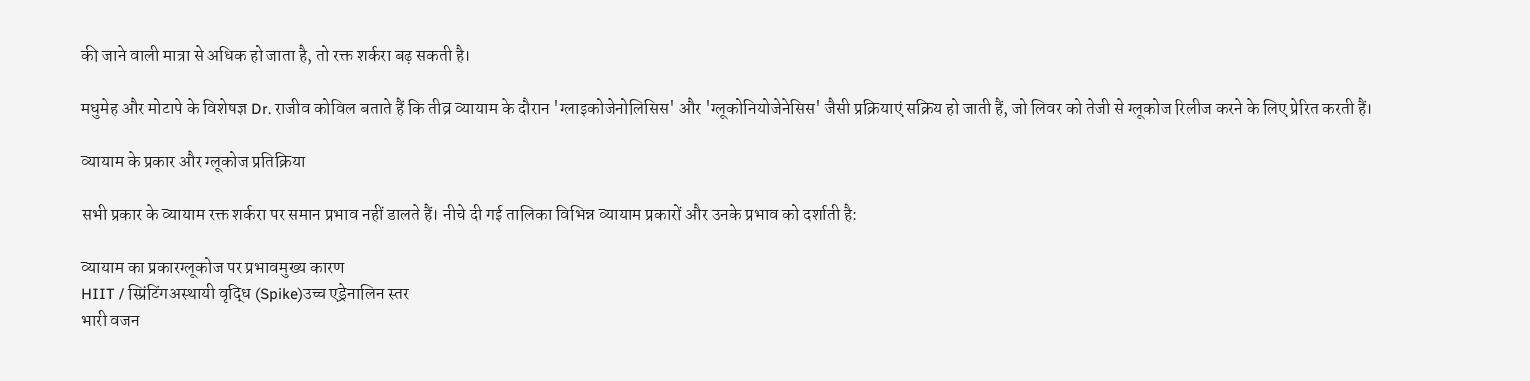की जाने वाली मात्रा से अधिक हो जाता है, तो रक्त शर्करा बढ़ सकती है।

मधुमेह और मोटापे के विशेषज्ञ Dr. राजीव कोविल बताते हैं कि तीव्र व्यायाम के दौरान 'ग्लाइकोजेनोलिसिस' और 'ग्लूकोनियोजेनेसिस' जैसी प्रक्रियाएं सक्रिय हो जाती हैं, जो लिवर को तेजी से ग्लूकोज रिलीज करने के लिए प्रेरित करती हैं।

व्यायाम के प्रकार और ग्लूकोज प्रतिक्रिया

सभी प्रकार के व्यायाम रक्त शर्करा पर समान प्रभाव नहीं डालते हैं। नीचे दी गई तालिका विभिन्न व्यायाम प्रकारों और उनके प्रभाव को दर्शाती है:

व्यायाम का प्रकारग्लूकोज पर प्रभावमुख्य कारण
HIIT / स्प्रिंटिंगअस्थायी वृद्धि (Spike)उच्च एड्रेनालिन स्तर
भारी वजन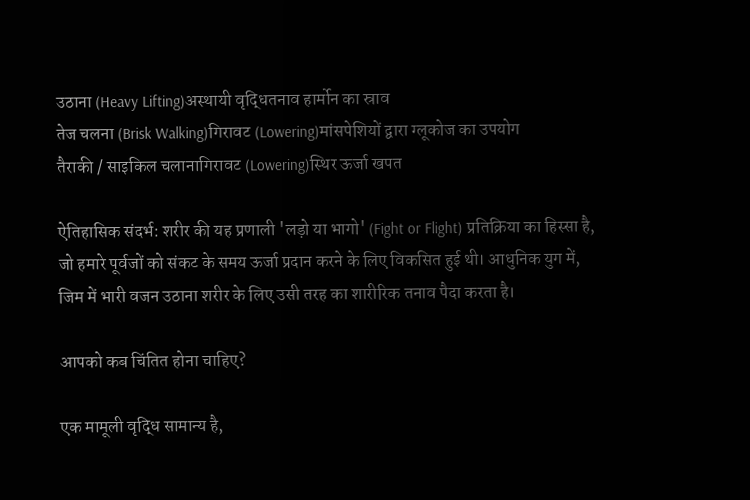उठाना (Heavy Lifting)अस्थायी वृद्धितनाव हार्मोन का स्राव
तेज चलना (Brisk Walking)गिरावट (Lowering)मांसपेशियों द्वारा ग्लूकोज का उपयोग
तैराकी / साइकिल चलानागिरावट (Lowering)स्थिर ऊर्जा खपत

ऐतिहासिक संदर्भ: शरीर की यह प्रणाली 'लड़ो या भागो' (Fight or Flight) प्रतिक्रिया का हिस्सा है, जो हमारे पूर्वजों को संकट के समय ऊर्जा प्रदान करने के लिए विकसित हुई थी। आधुनिक युग में, जिम में भारी वजन उठाना शरीर के लिए उसी तरह का शारीरिक तनाव पैदा करता है।

आपको कब चिंतित होना चाहिए?

एक मामूली वृद्धि सामान्य है,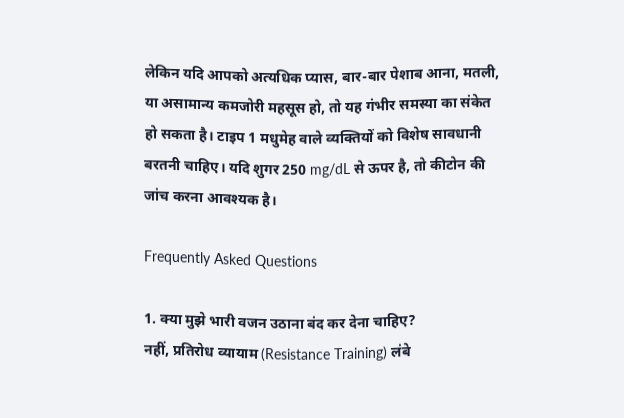लेकिन यदि आपको अत्यधिक प्यास, बार-बार पेशाब आना, मतली, या असामान्य कमजोरी महसूस हो, तो यह गंभीर समस्या का संकेत हो सकता है। टाइप 1 मधुमेह वाले व्यक्तियों को विशेष सावधानी बरतनी चाहिए। यदि शुगर 250 mg/dL से ऊपर है, तो कीटोन की जांच करना आवश्यक है।

Frequently Asked Questions

1. क्या मुझे भारी वजन उठाना बंद कर देना चाहिए?
नहीं, प्रतिरोध व्यायाम (Resistance Training) लंबे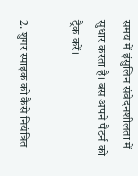समय में इंसुलिन संवेदनशीलता में सुधार करता है। बस अपने पैटर्न को ट्रैक करें।

2. शुगर स्पाइक को कैसे नियंत्रित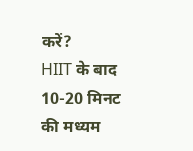करें?
HIIT के बाद 10-20 मिनट की मध्यम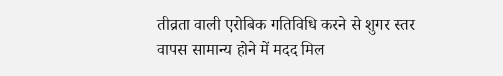तीव्रता वाली एरोबिक गतिविधि करने से शुगर स्तर वापस सामान्य होने में मदद मिल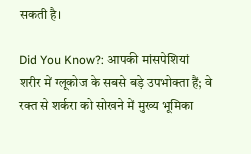सकती है।

Did You Know?: आपकी मांसपेशियां शरीर में ग्लूकोज के सबसे बड़े उपभोक्ता हैं; वे रक्त से शर्करा को सोखने में मुख्य भूमिका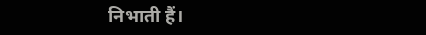निभाती हैं।